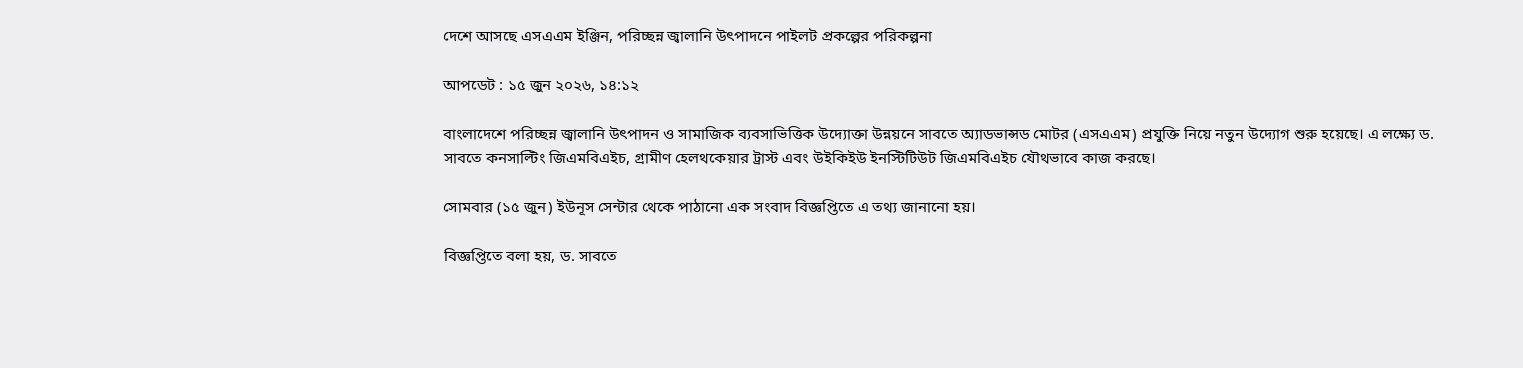দেশে আসছে এসএএম ইঞ্জিন, পরিচ্ছন্ন জ্বালানি উৎপাদনে পাইলট প্রকল্পের পরিকল্পনা

আপডেট : ১৫ জুন ২০২৬, ১৪:১২

বাংলাদেশে পরিচ্ছন্ন জ্বালানি উৎপাদন ও সামাজিক ব্যবসাভিত্তিক উদ্যোক্তা উন্নয়নে সাবতে অ্যাডভান্সড মোটর (এসএএম) প্রযুক্তি নিয়ে নতুন উদ্যোগ শুরু হয়েছে। এ লক্ষ্যে ড. সাবতে কনসাল্টিং জিএমবিএইচ, গ্রামীণ হেলথকেয়ার ট্রাস্ট এবং উইকিইউ ইনস্টিটিউট জিএমবিএইচ যৌথভাবে কাজ করছে।

সোমবার (১৫ জুন) ইউনূস সেন্টার থেকে পাঠানো এক সংবাদ বিজ্ঞপ্তিতে এ তথ্য জানানো হয়।

বিজ্ঞপ্তিতে বলা হয়, ড. সাবতে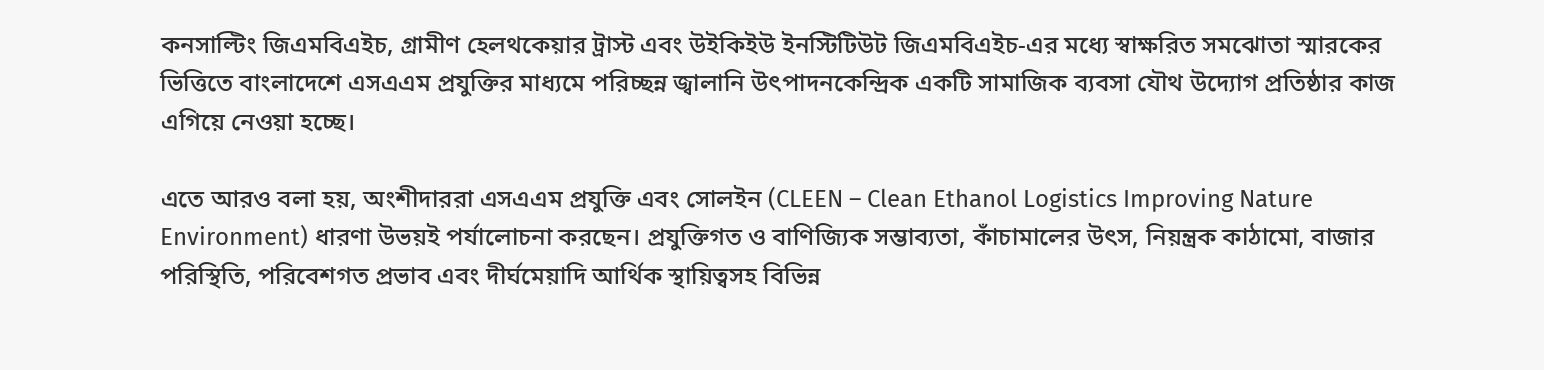কনসাল্টিং জিএমবিএইচ, গ্রামীণ হেলথকেয়ার ট্রাস্ট এবং উইকিইউ ইনস্টিটিউট জিএমবিএইচ-এর মধ্যে স্বাক্ষরিত সমঝোতা স্মারকের ভিত্তিতে বাংলাদেশে এসএএম প্রযুক্তির মাধ্যমে পরিচ্ছন্ন জ্বালানি উৎপাদনকেন্দ্রিক একটি সামাজিক ব্যবসা যৌথ উদ্যোগ প্রতিষ্ঠার কাজ এগিয়ে নেওয়া হচ্ছে।

এতে আরও বলা হয়, অংশীদাররা এসএএম প্রযুক্তি এবং সোলইন (CLEEN – Clean Ethanol Logistics Improving Nature Environment) ধারণা উভয়ই পর্যালোচনা করছেন। প্রযুক্তিগত ও বাণিজ্যিক সম্ভাব্যতা, কাঁচামালের উৎস, নিয়ন্ত্রক কাঠামো, বাজার পরিস্থিতি, পরিবেশগত প্রভাব এবং দীর্ঘমেয়াদি আর্থিক স্থায়িত্বসহ বিভিন্ন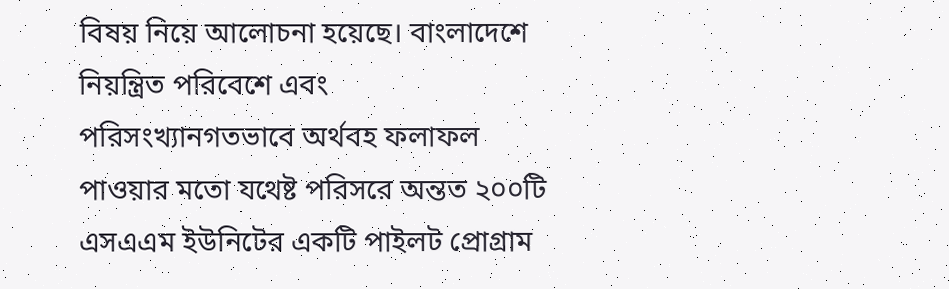বিষয় নিয়ে আলোচনা হয়েছে। বাংলাদেশে নিয়ন্ত্রিত পরিবেশে এবং পরিসংখ্যানগতভাবে অর্থবহ ফলাফল পাওয়ার মতো যথেষ্ট পরিসরে অন্তত ২০০টি এসএএম ইউনিটের একটি পাইলট প্রোগ্রাম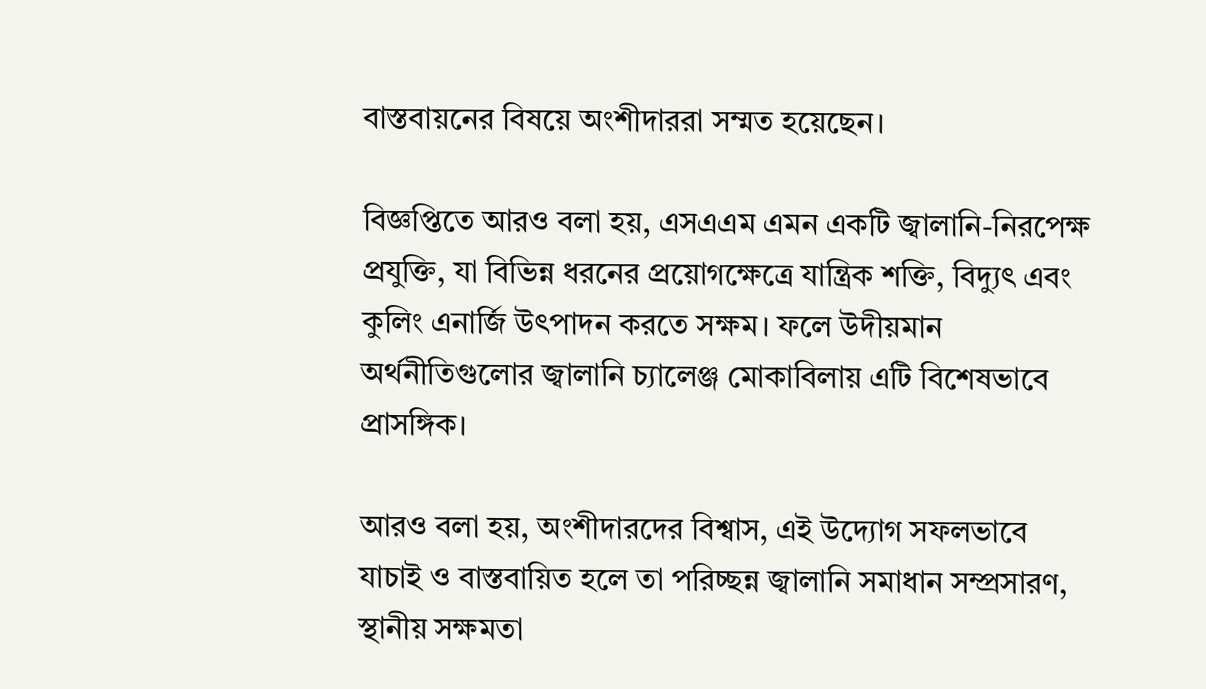বাস্তবায়নের বিষয়ে অংশীদাররা সম্মত হয়েছেন।

বিজ্ঞপ্তিতে আরও বলা হয়, এসএএম এমন একটি জ্বালানি-নিরপেক্ষ প্রযুক্তি, যা বিভিন্ন ধরনের প্রয়োগক্ষেত্রে যান্ত্রিক শক্তি, বিদ্যুৎ এবং কুলিং এনার্জি উৎপাদন করতে সক্ষম। ফলে উদীয়মান অর্থনীতিগুলোর জ্বালানি চ্যালেঞ্জ মোকাবিলায় এটি বিশেষভাবে প্রাসঙ্গিক।

আরও বলা হয়, অংশীদারদের বিশ্বাস, এই উদ্যোগ সফলভাবে যাচাই ও বাস্তবায়িত হলে তা পরিচ্ছন্ন জ্বালানি সমাধান সম্প্রসারণ, স্থানীয় সক্ষমতা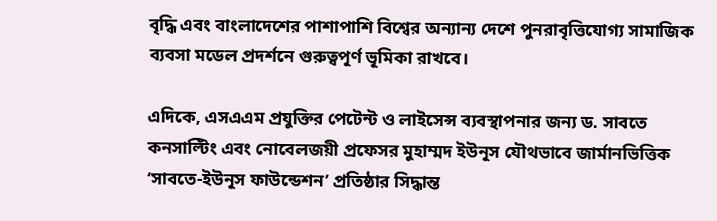বৃদ্ধি এবং বাংলাদেশের পাশাপাশি বিশ্বের অন্যান্য দেশে পুনরাবৃত্তিযোগ্য সামাজিক ব্যবসা মডেল প্রদর্শনে গুরুত্বপূর্ণ ভূমিকা রাখবে।

এদিকে, এসএএম প্রযুক্তির পেটেন্ট ও লাইসেন্স ব্যবস্থাপনার জন্য ড. সাবতে কনসাল্টিং এবং নোবেলজয়ী প্রফেসর মুহাম্মদ ইউনূস যৌথভাবে জার্মানভিত্তিক ‘সাবতে-ইউনূস ফাউন্ডেশন’ প্রতিষ্ঠার সিদ্ধান্ত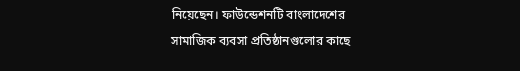নিয়েছেন। ফাউন্ডেশনটি বাংলাদেশের সামাজিক ব্যবসা প্রতিষ্ঠানগুলোর কাছে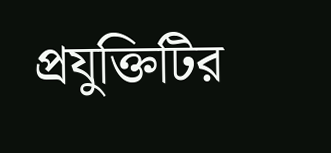প্রযুক্তিটির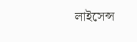লাইসেন্স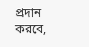প্রদান করবে,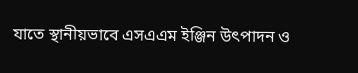যাতে স্থানীয়ভাবে এসএএম ইঞ্জিন উৎপাদন ও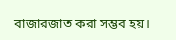বাজারজাত করা সম্ভব হয়।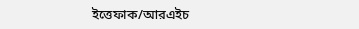ইত্তেফাক/আরএইচ